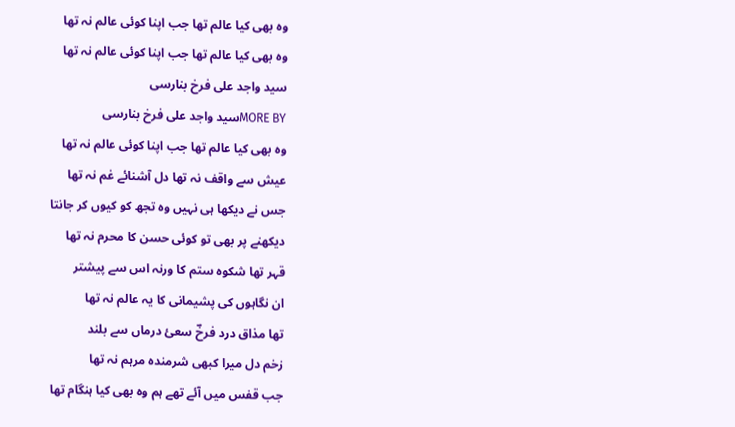وہ بھی کیا عالم تھا جب اپنا کوئی عالم نہ تھا
وہ بھی کیا عالم تھا جب اپنا کوئی عالم نہ تھا
سید واجد علی فرخ بنارسی
MORE BYسید واجد علی فرخ بنارسی
وہ بھی کیا عالم تھا جب اپنا کوئی عالم نہ تھا
عیش سے واقف نہ تھا دل آشنائے غم نہ تھا
جس نے دیکھا ہی نہیں وہ تجھ کو کیوں کر جانتا
دیکھنے پر بھی تو کوئی حسن کا محرم نہ تھا
قہر تھا شکوہ ستم کا ورنہ اس سے پیشتر
ان نگاہوں کی پشیمانی کا یہ عالم نہ تھا
تھا مذاق درد فرخؔ سعیٔ درماں سے بلند
زخم دل میرا کبھی شرمندہ مرہم نہ تھا
جب قفس میں آئے تھے ہم وہ بھی کیا ہنگام تھا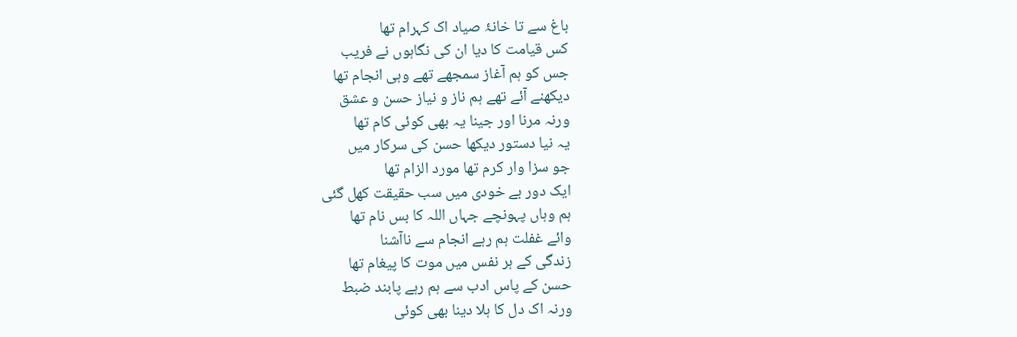باغ سے تا خانۂ صیاد اک کہرام تھا
کس قیامت کا دیا ان کی نگاہوں نے فریب
جس کو ہم آغاز سمجھے تھے وہی انجام تھا
دیکھنے آئے تھے ہم ناز و نیاز حسن و عشق
ورنہ مرنا اور جینا یہ بھی کوئی کام تھا
یہ نیا دستور دیکھا حسن کی سرکار میں
جو سزا وار کرم تھا مورد الزام تھا
ایک دور بے خودی میں سب حقیقت کھل گئی
ہم وہاں پہونچے جہاں اللہ کا بس نام تھا
وائے غفلت ہم رہے انجام سے ناآشنا
زندگی کے ہر نفس میں موت کا پیغام تھا
حسن کے پاس ادب سے ہم رہے پابند ضبط
ورنہ اک دل کا ہلا دینا بھی کوئی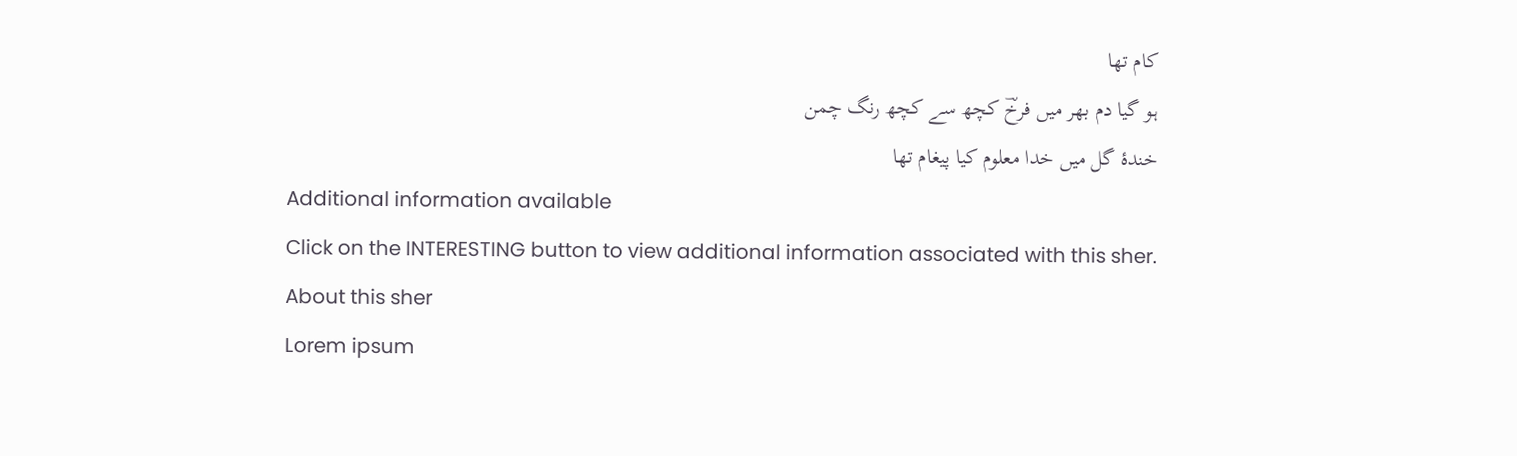کام تھا
ہو گیا دم بھر میں فرخؔ کچھ سے کچھ رنگ چمن
خندۂ گل میں خدا معلوم کیا پیغام تھا
Additional information available
Click on the INTERESTING button to view additional information associated with this sher.
About this sher
Lorem ipsum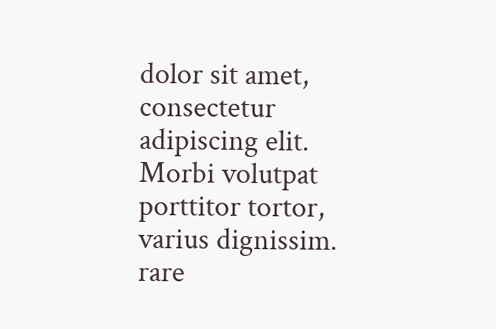dolor sit amet, consectetur adipiscing elit. Morbi volutpat porttitor tortor, varius dignissim.
rare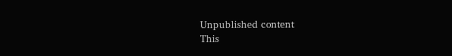Unpublished content
This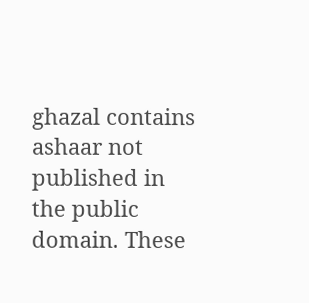ghazal contains ashaar not published in the public domain. These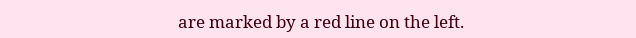are marked by a red line on the left.